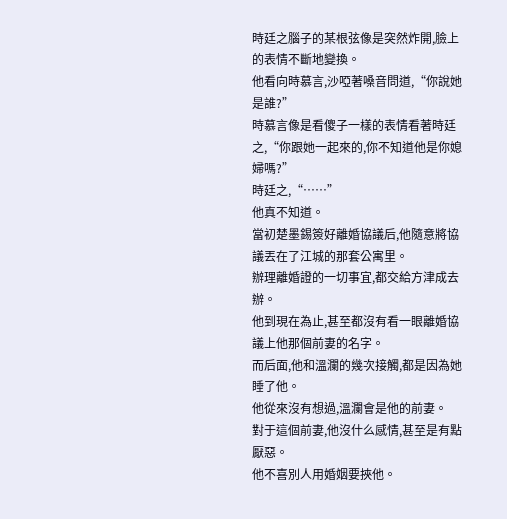時廷之腦子的某根弦像是突然炸開,臉上的表情不斷地變換。
他看向時慕言,沙啞著嗓音問道,“你說她是誰?”
時慕言像是看傻子一樣的表情看著時廷之,“你跟她一起來的,你不知道他是你媳婦嗎?”
時廷之,“……”
他真不知道。
當初楚墨錫簽好離婚協議后,他隨意將協議丟在了江城的那套公寓里。
辦理離婚證的一切事宜,都交給方津成去辦。
他到現在為止,甚至都沒有看一眼離婚協議上他那個前妻的名字。
而后面,他和溫瀾的幾次接觸,都是因為她睡了他。
他從來沒有想過,溫瀾會是他的前妻。
對于這個前妻,他沒什么感情,甚至是有點厭惡。
他不喜別人用婚姻要挾他。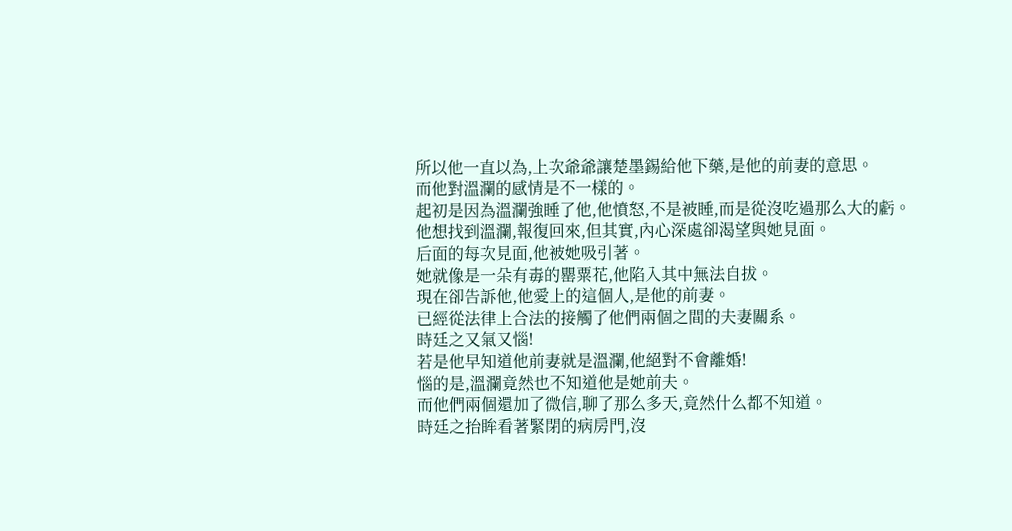所以他一直以為,上次爺爺讓楚墨錫給他下藥,是他的前妻的意思。
而他對溫瀾的感情是不一樣的。
起初是因為溫瀾強睡了他,他憤怒,不是被睡,而是從沒吃過那么大的虧。
他想找到溫瀾,報復回來,但其實,內心深處卻渴望與她見面。
后面的每次見面,他被她吸引著。
她就像是一朵有毒的罌粟花,他陷入其中無法自拔。
現在卻告訴他,他愛上的這個人,是他的前妻。
已經從法律上合法的接觸了他們兩個之間的夫妻關系。
時廷之又氣又惱!
若是他早知道他前妻就是溫瀾,他絕對不會離婚!
惱的是,溫瀾竟然也不知道他是她前夫。
而他們兩個還加了微信,聊了那么多天,竟然什么都不知道。
時廷之抬眸看著緊閉的病房門,沒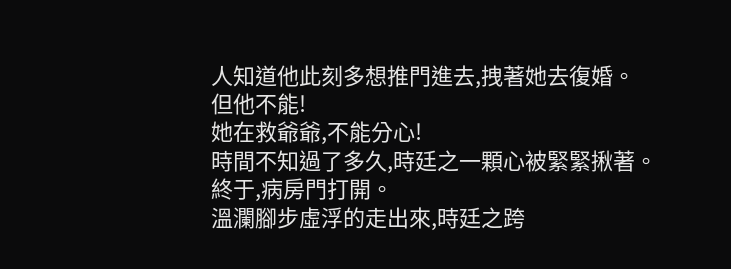人知道他此刻多想推門進去,拽著她去復婚。
但他不能!
她在救爺爺,不能分心!
時間不知過了多久,時廷之一顆心被緊緊揪著。
終于,病房門打開。
溫瀾腳步虛浮的走出來,時廷之跨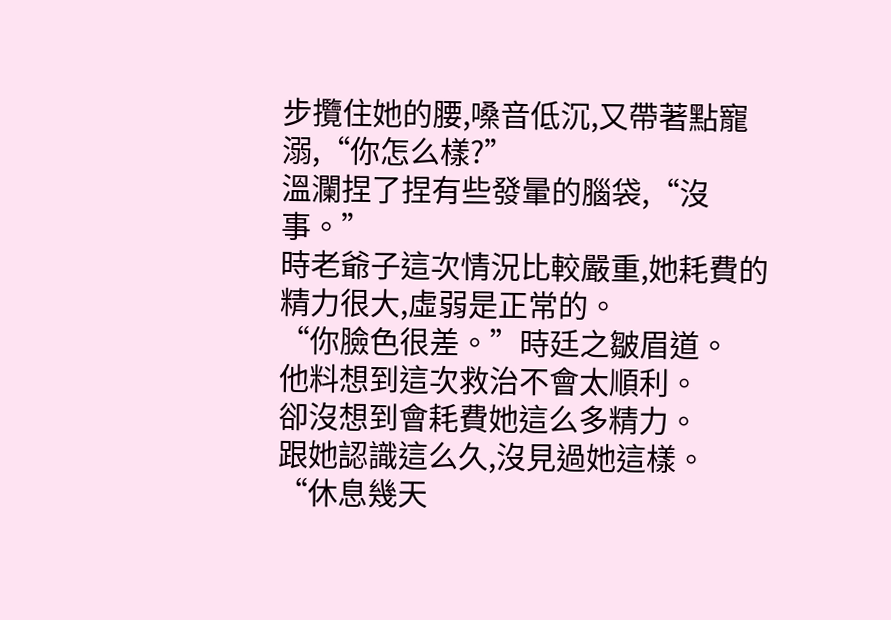步攬住她的腰,嗓音低沉,又帶著點寵溺,“你怎么樣?”
溫瀾捏了捏有些發暈的腦袋,“沒事。”
時老爺子這次情況比較嚴重,她耗費的精力很大,虛弱是正常的。
“你臉色很差。”時廷之皺眉道。
他料想到這次救治不會太順利。
卻沒想到會耗費她這么多精力。
跟她認識這么久,沒見過她這樣。
“休息幾天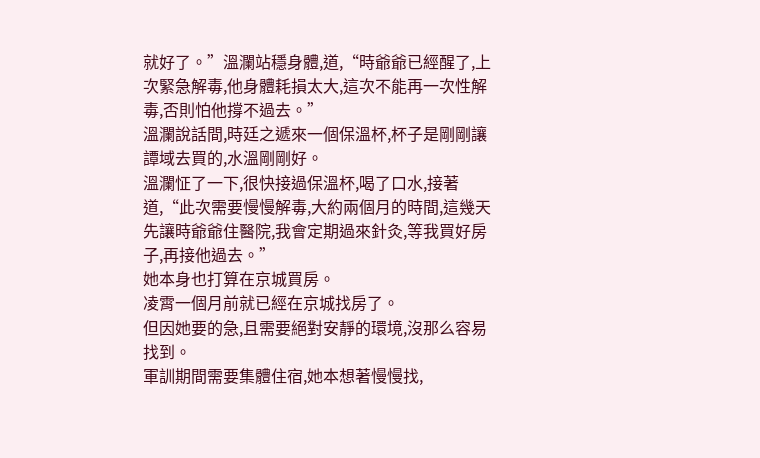就好了。”溫瀾站穩身體,道,“時爺爺已經醒了,上次緊急解毒,他身體耗損太大,這次不能再一次性解毒,否則怕他撐不過去。”
溫瀾說話間,時廷之遞來一個保溫杯,杯子是剛剛讓譚域去買的,水溫剛剛好。
溫瀾怔了一下,很快接過保溫杯,喝了口水,接著道,“此次需要慢慢解毒,大約兩個月的時間,這幾天先讓時爺爺住醫院,我會定期過來針灸,等我買好房子,再接他過去。”
她本身也打算在京城買房。
凌霄一個月前就已經在京城找房了。
但因她要的急,且需要絕對安靜的環境,沒那么容易找到。
軍訓期間需要集體住宿,她本想著慢慢找,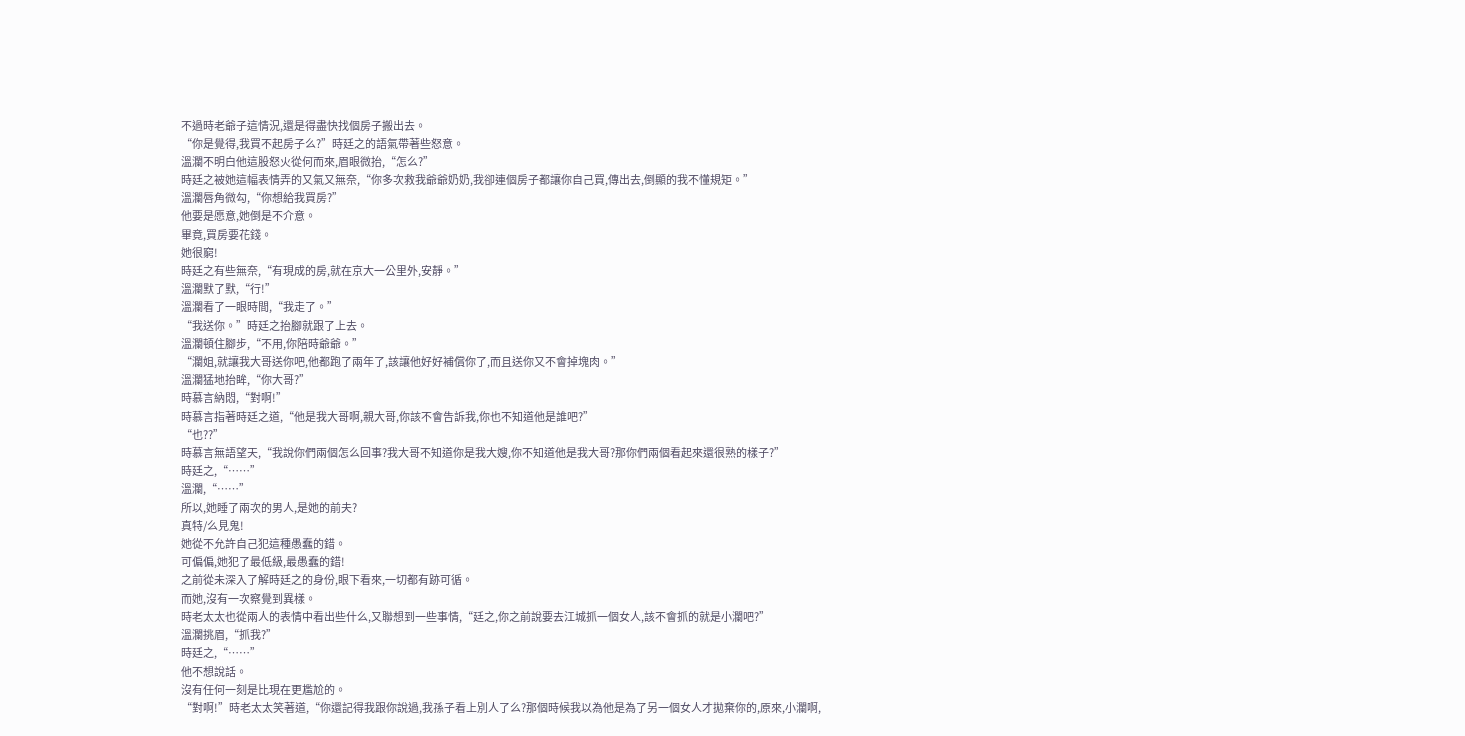不過時老爺子這情況,還是得盡快找個房子搬出去。
“你是覺得,我買不起房子么?”時廷之的語氣帶著些怒意。
溫瀾不明白他這股怒火從何而來,眉眼微抬,“怎么?”
時廷之被她這幅表情弄的又氣又無奈,“你多次救我爺爺奶奶,我卻連個房子都讓你自己買,傳出去,倒顯的我不懂規矩。”
溫瀾唇角微勾,“你想給我買房?”
他要是愿意,她倒是不介意。
畢竟,買房要花錢。
她很窮!
時廷之有些無奈,“有現成的房,就在京大一公里外,安靜。”
溫瀾默了默,“行!”
溫瀾看了一眼時間,“我走了。”
“我送你。”時廷之抬腳就跟了上去。
溫瀾頓住腳步,“不用,你陪時爺爺。”
“瀾姐,就讓我大哥送你吧,他都跑了兩年了,該讓他好好補償你了,而且送你又不會掉塊肉。”
溫瀾猛地抬眸,“你大哥?”
時慕言納悶,“對啊!”
時慕言指著時廷之道,“他是我大哥啊,親大哥,你該不會告訴我,你也不知道他是誰吧?”
“也??”
時慕言無語望天,“我說你們兩個怎么回事?我大哥不知道你是我大嫂,你不知道他是我大哥?那你們兩個看起來還很熟的樣子?”
時廷之,“……”
溫瀾,“……”
所以,她睡了兩次的男人,是她的前夫?
真特/么見鬼!
她從不允許自己犯這種愚蠢的錯。
可偏偏,她犯了最低級,最愚蠢的錯!
之前從未深入了解時廷之的身份,眼下看來,一切都有跡可循。
而她,沒有一次察覺到異樣。
時老太太也從兩人的表情中看出些什么,又聯想到一些事情,“廷之,你之前說要去江城抓一個女人,該不會抓的就是小瀾吧?”
溫瀾挑眉,“抓我?”
時廷之,“……”
他不想說話。
沒有任何一刻是比現在更尷尬的。
“對啊!”時老太太笑著道,“你還記得我跟你說過,我孫子看上別人了么?那個時候我以為他是為了另一個女人才拋棄你的,原來,小瀾啊,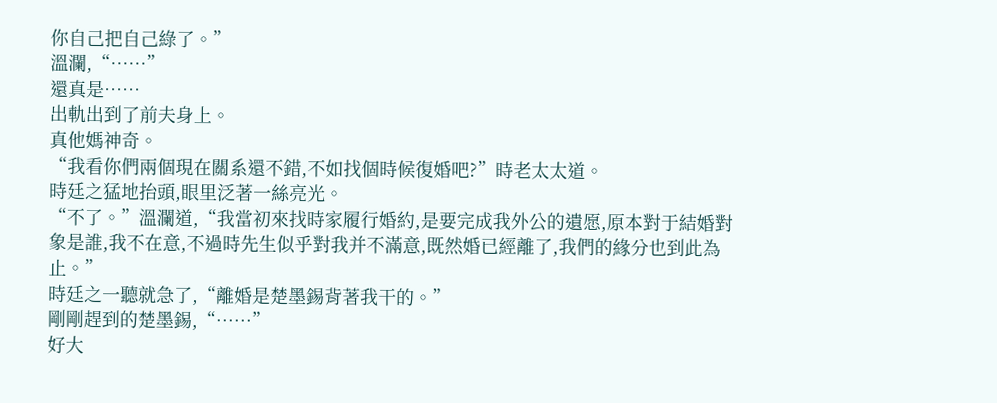你自己把自己綠了。”
溫瀾,“……”
還真是……
出軌出到了前夫身上。
真他媽神奇。
“我看你們兩個現在關系還不錯,不如找個時候復婚吧?”時老太太道。
時廷之猛地抬頭,眼里泛著一絲亮光。
“不了。”溫瀾道,“我當初來找時家履行婚約,是要完成我外公的遺愿,原本對于結婚對象是誰,我不在意,不過時先生似乎對我并不滿意,既然婚已經離了,我們的緣分也到此為止。”
時廷之一聽就急了,“離婚是楚墨錫背著我干的。”
剛剛趕到的楚墨錫,“……”
好大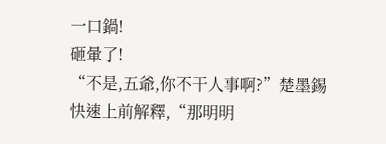一口鍋!
砸暈了!
“不是,五爺,你不干人事啊?”楚墨錫快速上前解釋,“那明明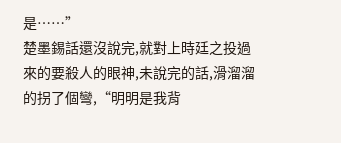是……”
楚墨錫話還沒說完,就對上時廷之投過來的要殺人的眼神,未說完的話,滑溜溜的拐了個彎,“明明是我背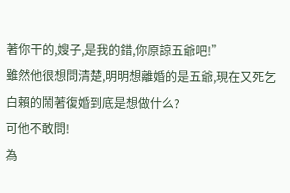著你干的,嫂子,是我的錯,你原諒五爺吧!”
雖然他很想問清楚,明明想離婚的是五爺,現在又死乞白賴的鬧著復婚到底是想做什么?
可他不敢問!
為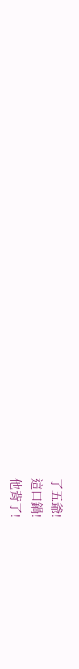了五爺!
這口鍋!
他背了!